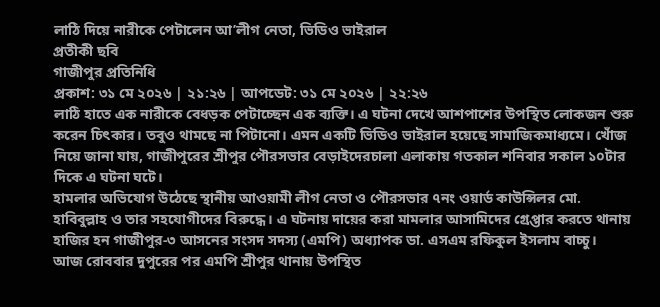লাঠি দিয়ে নারীকে পেটালেন আ’লীগ নেতা, ভিডিও ভাইরাল
প্রতীকী ছবি
গাজীপুর প্রতিনিধি
প্রকাশ: ৩১ মে ২০২৬ | ২১:২৬ | আপডেট: ৩১ মে ২০২৬ | ২২:২৬
লাঠি হাতে এক নারীকে বেধড়ক পেটাচ্ছেন এক ব্যক্তি। এ ঘটনা দেখে আশপাশের উপস্থিত লোকজন শুরু করেন চিৎকার। তবুও থামছে না পিটানো। এমন একটি ভিডিও ভাইরাল হয়েছে সামাজিকমাধ্যমে। খোঁজ নিয়ে জানা যায়, গাজীপুরের শ্রীপুর পৌরসভার বেড়াইদেরচালা এলাকায় গতকাল শনিবার সকাল ১০টার দিকে এ ঘটনা ঘটে।
হামলার অভিযোগ উঠেছে স্থানীয় আওয়ামী লীগ নেতা ও পৌরসভার ৭নং ওয়ার্ড কাউন্সিলর মো. হাবিবুল্লাহ ও তার সহযোগীদের বিরুদ্ধে। এ ঘটনায় দায়ের করা মামলার আসামিদের গ্রেপ্তার করতে থানায় হাজির হন গাজীপুর-৩ আসনের সংসদ সদস্য (এমপি) অধ্যাপক ডা. এসএম রফিকুল ইসলাম বাচ্চু।
আজ রোববার দুপুরের পর এমপি শ্রীপুর থানায় উপস্থিত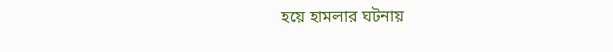হয়ে হামলার ঘটনায়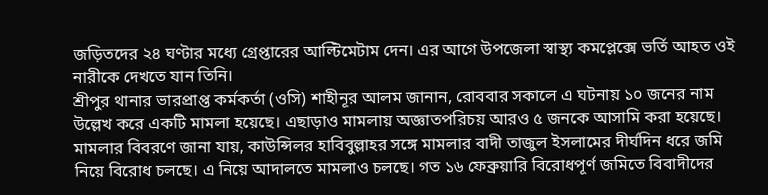জড়িতদের ২৪ ঘণ্টার মধ্যে গ্রেপ্তারের আল্টিমেটাম দেন। এর আগে উপজেলা স্বাস্থ্য কমপ্লেক্সে ভর্তি আহত ওই নারীকে দেখতে যান তিনি।
শ্রীপুর থানার ভারপ্রাপ্ত কর্মকর্তা (ওসি) শাহীনূর আলম জানান, রোববার সকালে এ ঘটনায় ১০ জনের নাম উল্লেখ করে একটি মামলা হয়েছে। এছাড়াও মামলায় অজ্ঞাতপরিচয় আরও ৫ জনকে আসামি করা হয়েছে।
মামলার বিবরণে জানা যায়, কাউন্সিলর হাবিবুল্লাহর সঙ্গে মামলার বাদী তাজুল ইসলামের দীর্ঘদিন ধরে জমি নিয়ে বিরোধ চলছে। এ নিয়ে আদালতে মামলাও চলছে। গত ১৬ ফেব্রুয়ারি বিরোধপূর্ণ জমিতে বিবাদীদের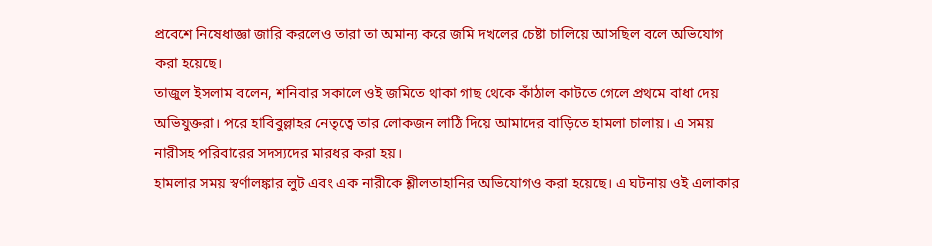প্রবেশে নিষেধাজ্ঞা জারি করলেও তারা তা অমান্য করে জমি দখলের চেষ্টা চালিয়ে আসছিল বলে অভিযোগ করা হয়েছে।
তাজুল ইসলাম বলেন, শনিবার সকালে ওই জমিতে থাকা গাছ থেকে কাঁঠাল কাটতে গেলে প্রথমে বাধা দেয় অভিযুক্তরা। পরে হাবিবুল্লাহর নেতৃত্বে তার লোকজন লাঠি দিয়ে আমাদের বাড়িতে হামলা চালায়। এ সময় নারীসহ পরিবারের সদস্যদের মারধর করা হয়।
হামলার সময় স্বর্ণালঙ্কার লুট এবং এক নারীকে শ্লীলতাহানির অভিযোগও করা হয়েছে। এ ঘটনায় ওই এলাকার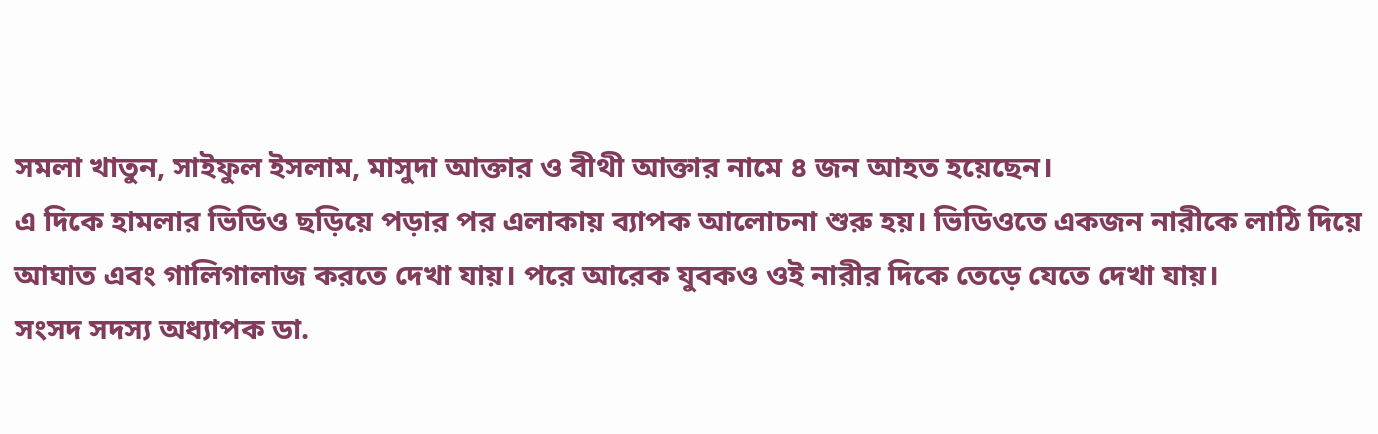সমলা খাতুন, সাইফুল ইসলাম, মাসুদা আক্তার ও বীথী আক্তার নামে ৪ জন আহত হয়েছেন।
এ দিকে হামলার ভিডিও ছড়িয়ে পড়ার পর এলাকায় ব্যাপক আলোচনা শুরু হয়। ভিডিওতে একজন নারীকে লাঠি দিয়ে আঘাত এবং গালিগালাজ করতে দেখা যায়। পরে আরেক যুবকও ওই নারীর দিকে তেড়ে যেতে দেখা যায়।
সংসদ সদস্য অধ্যাপক ডা.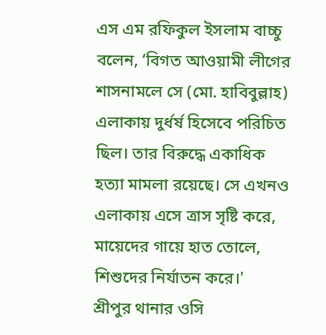এস এম রফিকুল ইসলাম বাচ্চু বলেন, ‘বিগত আওয়ামী লীগের শাসনামলে সে (মো. হাবিবুল্লাহ) এলাকায় দুর্ধর্ষ হিসেবে পরিচিত ছিল। তার বিরুদ্ধে একাধিক হত্যা মামলা রয়েছে। সে এখনও এলাকায় এসে ত্রাস সৃষ্টি করে, মায়েদের গায়ে হাত তোলে, শিশুদের নির্যাতন করে।'
শ্রীপুর থানার ওসি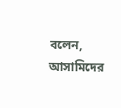বলেন, আসামিদের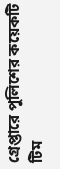গ্রেপ্তারে পুলিশের কয়েকটি টিম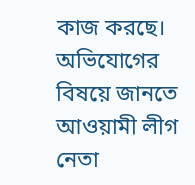কাজ করছে।
অভিযোগের বিষয়ে জানতে আওয়ামী লীগ নেতা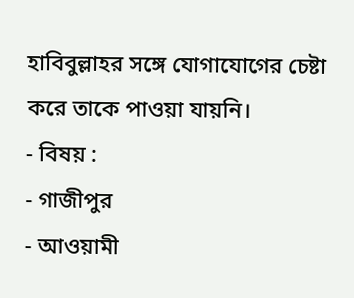হাবিবুল্লাহর সঙ্গে যোগাযোগের চেষ্টা করে তাকে পাওয়া যায়নি।
- বিষয় :
- গাজীপুর
- আওয়ামী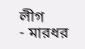লীগ
- মারধর